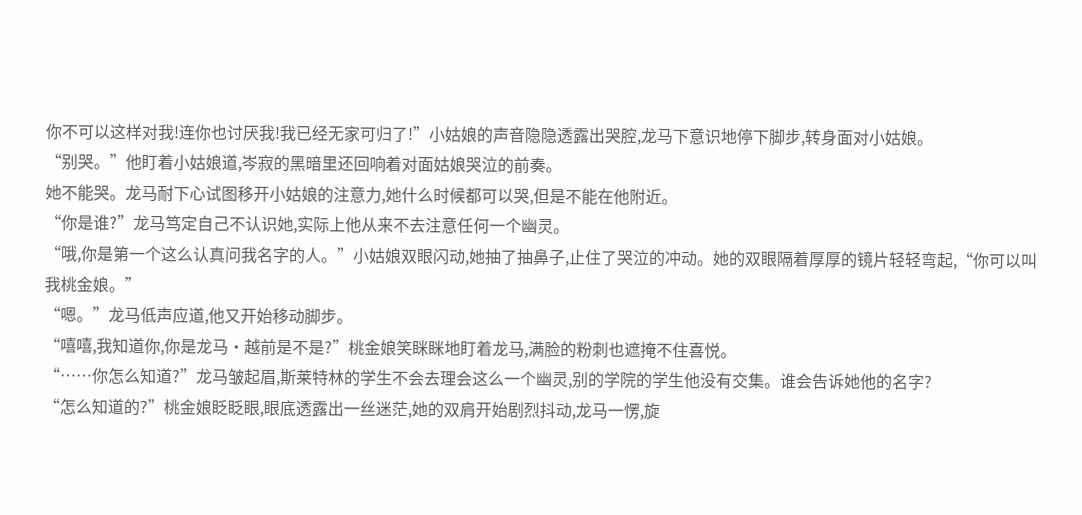你不可以这样对我!连你也讨厌我!我已经无家可归了!”小姑娘的声音隐隐透露出哭腔,龙马下意识地停下脚步,转身面对小姑娘。
“别哭。”他盯着小姑娘道,岑寂的黑暗里还回响着对面姑娘哭泣的前奏。
她不能哭。龙马耐下心试图移开小姑娘的注意力,她什么时候都可以哭,但是不能在他附近。
“你是谁?”龙马笃定自己不认识她,实际上他从来不去注意任何一个幽灵。
“哦,你是第一个这么认真问我名字的人。”小姑娘双眼闪动,她抽了抽鼻子,止住了哭泣的冲动。她的双眼隔着厚厚的镜片轻轻弯起,“你可以叫我桃金娘。”
“嗯。”龙马低声应道,他又开始移动脚步。
“嘻嘻,我知道你,你是龙马·越前是不是?”桃金娘笑眯眯地盯着龙马,满脸的粉刺也遮掩不住喜悦。
“……你怎么知道?”龙马皱起眉,斯莱特林的学生不会去理会这么一个幽灵,别的学院的学生他没有交集。谁会告诉她他的名字?
“怎么知道的?”桃金娘眨眨眼,眼底透露出一丝迷茫,她的双肩开始剧烈抖动,龙马一愣,旋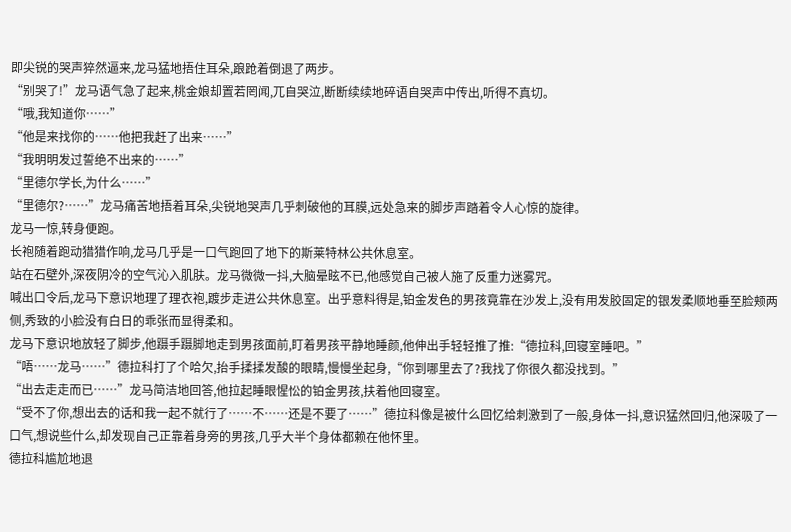即尖锐的哭声猝然逼来,龙马猛地捂住耳朵,踉跄着倒退了两步。
“别哭了!”龙马语气急了起来,桃金娘却置若罔闻,兀自哭泣,断断续续地碎语自哭声中传出,听得不真切。
“哦,我知道你……”
“他是来找你的……他把我赶了出来……”
“我明明发过誓绝不出来的……”
“里德尔学长,为什么……”
“里德尔?……”龙马痛苦地捂着耳朵,尖锐地哭声几乎刺破他的耳膜,远处急来的脚步声踏着令人心惊的旋律。
龙马一惊,转身便跑。
长袍随着跑动猎猎作响,龙马几乎是一口气跑回了地下的斯莱特林公共休息室。
站在石壁外,深夜阴冷的空气沁入肌肤。龙马微微一抖,大脑晕眩不已,他感觉自己被人施了反重力迷雾咒。
喊出口令后,龙马下意识地理了理衣袍,踱步走进公共休息室。出乎意料得是,铂金发色的男孩竟靠在沙发上,没有用发胶固定的银发柔顺地垂至脸颊两侧,秀致的小脸没有白日的乖张而显得柔和。
龙马下意识地放轻了脚步,他蹑手蹑脚地走到男孩面前,盯着男孩平静地睡颜,他伸出手轻轻推了推:“德拉科,回寝室睡吧。”
“唔……龙马……”德拉科打了个哈欠,抬手揉揉发酸的眼睛,慢慢坐起身,“你到哪里去了?我找了你很久都没找到。”
“出去走走而已……”龙马简洁地回答,他拉起睡眼惺忪的铂金男孩,扶着他回寝室。
“受不了你,想出去的话和我一起不就行了……不……还是不要了……”德拉科像是被什么回忆给刺激到了一般,身体一抖,意识猛然回归,他深吸了一口气,想说些什么,却发现自己正靠着身旁的男孩,几乎大半个身体都赖在他怀里。
德拉科尴尬地退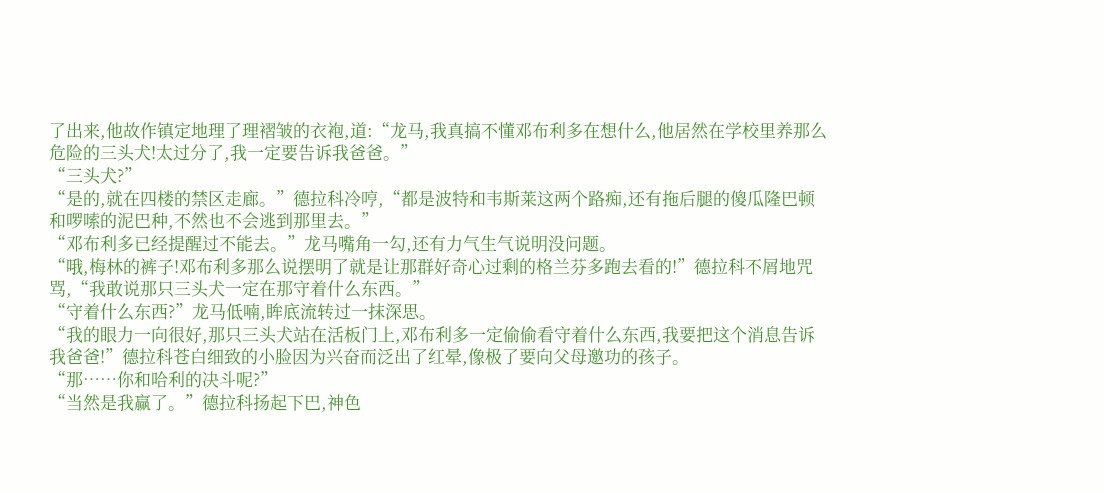了出来,他故作镇定地理了理褶皱的衣袍,道:“龙马,我真搞不懂邓布利多在想什么,他居然在学校里养那么危险的三头犬!太过分了,我一定要告诉我爸爸。”
“三头犬?”
“是的,就在四楼的禁区走廊。”德拉科冷哼,“都是波特和韦斯莱这两个路痴,还有拖后腿的傻瓜隆巴顿和啰嗦的泥巴种,不然也不会逃到那里去。”
“邓布利多已经提醒过不能去。”龙马嘴角一勾,还有力气生气说明没问题。
“哦,梅林的裤子!邓布利多那么说摆明了就是让那群好奇心过剩的格兰芬多跑去看的!”德拉科不屑地咒骂,“我敢说那只三头犬一定在那守着什么东西。”
“守着什么东西?”龙马低喃,眸底流转过一抹深思。
“我的眼力一向很好,那只三头犬站在活板门上,邓布利多一定偷偷看守着什么东西,我要把这个消息告诉我爸爸!”德拉科苍白细致的小脸因为兴奋而泛出了红晕,像极了要向父母邀功的孩子。
“那……你和哈利的决斗呢?”
“当然是我赢了。”德拉科扬起下巴,神色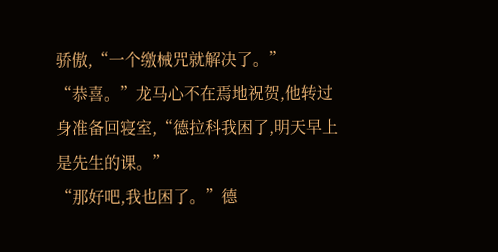骄傲,“一个缴械咒就解决了。”
“恭喜。”龙马心不在焉地祝贺,他转过身准备回寝室,“德拉科我困了,明天早上是先生的课。”
“那好吧,我也困了。”德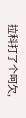拉科打了个呵欠,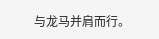与龙马并肩而行。